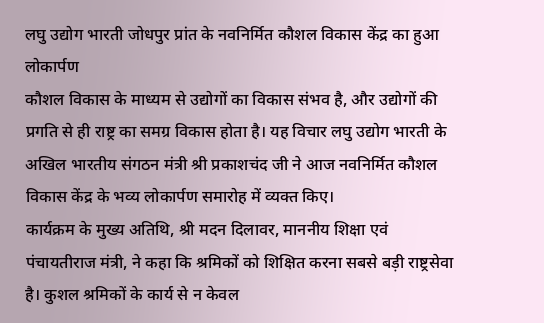लघु उद्योग भारती जोधपुर प्रांत के नवनिर्मित कौशल विकास केंद्र का हुआ लोकार्पण
कौशल विकास के माध्यम से उद्योगों का विकास संभव है, और उद्योगों की प्रगति से ही राष्ट्र का समग्र विकास होता है। यह विचार लघु उद्योग भारती के अखिल भारतीय संगठन मंत्री श्री प्रकाशचंद जी ने आज नवनिर्मित कौशल विकास केंद्र के भव्य लोकार्पण समारोह में व्यक्त किए।
कार्यक्रम के मुख्य अतिथि, श्री मदन दिलावर, माननीय शिक्षा एवं पंचायतीराज मंत्री, ने कहा कि श्रमिकों को शिक्षित करना सबसे बड़ी राष्ट्रसेवा है। कुशल श्रमिकों के कार्य से न केवल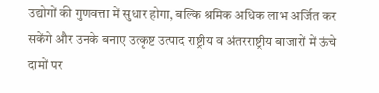उद्योगों की गुणवत्ता में सुधार होगा, बल्कि श्रमिक अधिक लाभ अर्जित कर सकेंगे और उनके बनाए उत्कृष्ट उत्पाद राष्ट्रीय व अंतरराष्ट्रीय बाजारों में ऊंचे दामों पर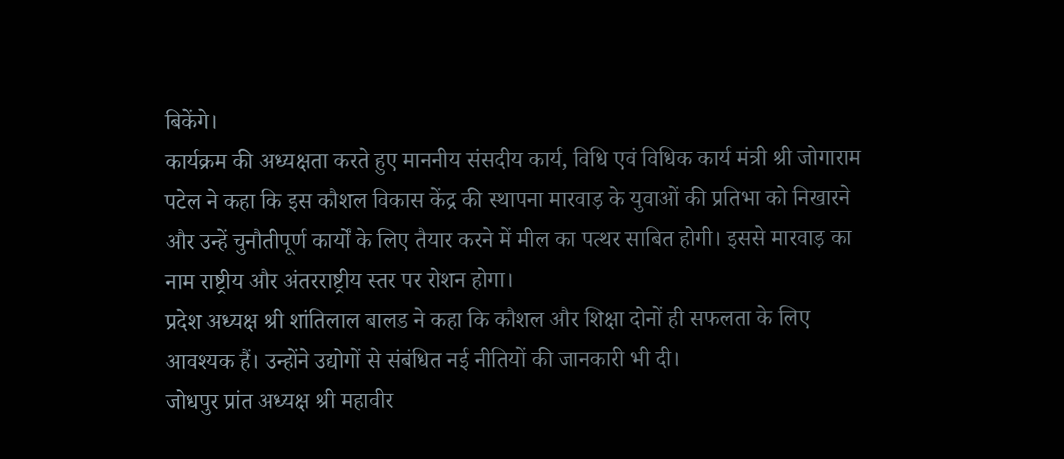बिकेंगे।
कार्यक्रम की अध्यक्षता करते हुए माननीय संसदीय कार्य, विधि एवं विधिक कार्य मंत्री श्री जोगाराम पटेल ने कहा कि इस कौशल विकास केंद्र की स्थापना मारवाड़ के युवाओं की प्रतिभा को निखारने और उन्हें चुनौतीपूर्ण कार्यों के लिए तैयार करने में मील का पत्थर साबित होगी। इससे मारवाड़ का नाम राष्ट्रीय और अंतरराष्ट्रीय स्तर पर रोशन होगा।
प्रदेश अध्यक्ष श्री शांतिलाल बालड ने कहा कि कौशल और शिक्षा दोनों ही सफलता के लिए आवश्यक हैं। उन्होंने उद्योगों से संबंधित नई नीतियों की जानकारी भी दी।
जोधपुर प्रांत अध्यक्ष श्री महावीर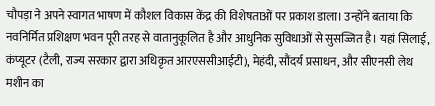चौपड़ा ने अपने स्वागत भाषण में कौशल विकास केंद्र की विशेषताओं पर प्रकाश डाला। उन्होंने बताया कि नवनिर्मित प्रशिक्षण भवन पूरी तरह से वातानुकूलित है और आधुनिक सुविधाओं से सुसज्जित है। यहां सिलाई, कंप्यूटर (टैली, राज्य सरकार द्वारा अधिकृत आरएससीआईटी), मेहंदी, सौंदर्य प्रसाधन, और सीएनसी लेथ मशीन का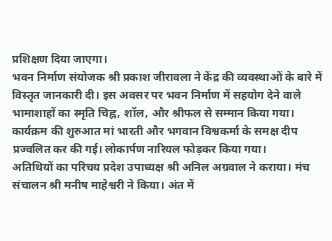प्रशिक्षण दिया जाएगा।
भवन निर्माण संयोजक श्री प्रकाश जीरावला ने केंद्र की व्यवस्थाओं के बारे में विस्तृत जानकारी दी। इस अवसर पर भवन निर्माण में सहयोग देने वाले भामाशाहों का स्मृति चिह्न, शॉल, और श्रीफल से सम्मान किया गया। कार्यक्रम की शुरुआत मां भारती और भगवान विश्वकर्मा के समक्ष दीप प्रज्वलित कर की गई। लोकार्पण नारियल फोड़कर किया गया।
अतिथियों का परिचय प्रदेश उपाध्यक्ष श्री अनिल अग्रवाल ने कराया। मंच संचालन श्री मनीष माहेश्वरी ने किया। अंत में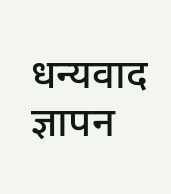धन्यवाद ज्ञापन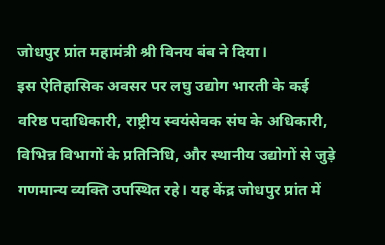जोधपुर प्रांत महामंत्री श्री विनय बंब ने दिया।
इस ऐतिहासिक अवसर पर लघु उद्योग भारती के कई वरिष्ठ पदाधिकारी, राष्ट्रीय स्वयंसेवक संघ के अधिकारी, विभिन्न विभागों के प्रतिनिधि, और स्थानीय उद्योगों से जुड़े गणमान्य व्यक्ति उपस्थित रहे। यह केंद्र जोधपुर प्रांत में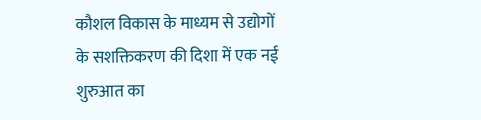कौशल विकास के माध्यम से उद्योगों के सशक्तिकरण की दिशा में एक नई शुरुआत का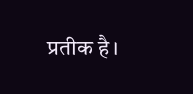प्रतीक है।